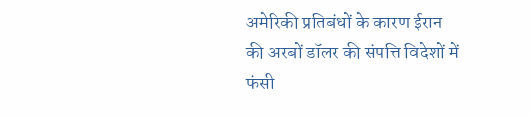अमेरिकी प्रतिबंधों के कारण ईरान की अरबों डॉलर की संपत्ति विदेशों में फंसी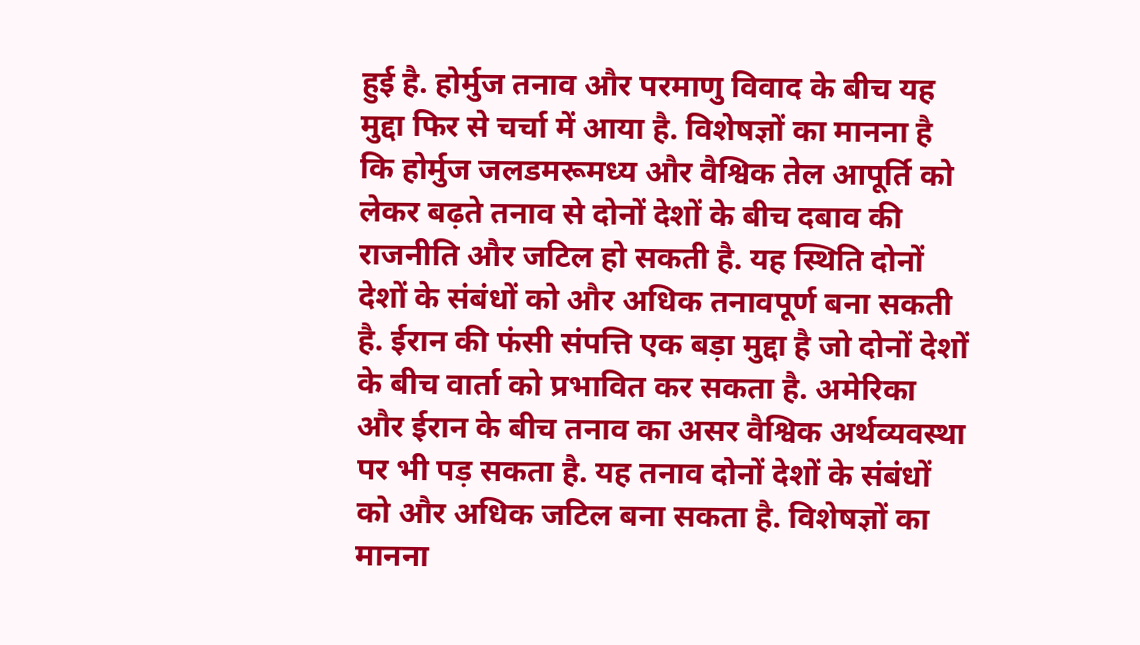हुई है. होर्मुज तनाव और परमाणु विवाद के बीच यह मुद्दा फिर से चर्चा में आया है. विशेषज्ञों का मानना है कि होर्मुज जलडमरूमध्य और वैश्विक तेल आपूर्ति को लेकर बढ़ते तनाव से दोनों देशों के बीच दबाव की राजनीति और जटिल हो सकती है. यह स्थिति दोनों देशों के संबंधों को और अधिक तनावपूर्ण बना सकती है. ईरान की फंसी संपत्ति एक बड़ा मुद्दा है जो दोनों देशों के बीच वार्ता को प्रभावित कर सकता है. अमेरिका और ईरान के बीच तनाव का असर वैश्विक अर्थव्यवस्था पर भी पड़ सकता है. यह तनाव दोनों देशों के संबंधों को और अधिक जटिल बना सकता है. विशेषज्ञों का मानना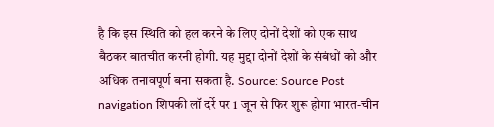है कि इस स्थिति को हल करने के लिए दोनों देशों को एक साथ बैठकर बातचीत करनी होगी. यह मुद्दा दोनों देशों के संबंधों को और अधिक तनावपूर्ण बना सकता है. Source: Source Post navigation शिपकी लॉ दर्रे पर 1 जून से फिर शुरू होगा भारत-चीन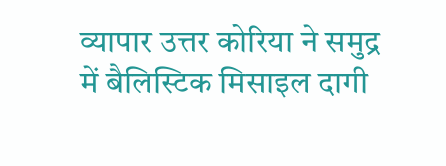व्यापार उत्तर कोरिया ने समुद्र में बैलिस्टिक मिसाइल दागी